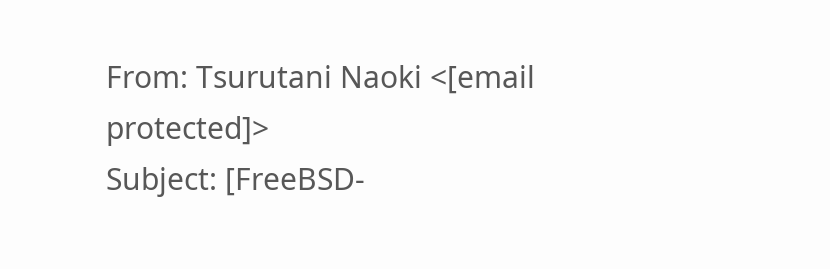From: Tsurutani Naoki <[email protected]>
Subject: [FreeBSD-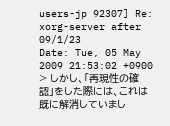users-jp 92307] Re: xorg-server after 09/1/23
Date: Tue, 05 May 2009 21:53:02 +0900
> しかし、「再現性の確認」をした際には、これは既に解消していまし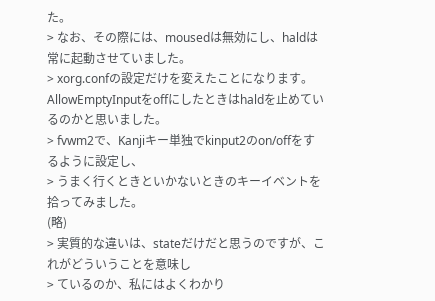た。
> なお、その際には、mousedは無効にし、haldは常に起動させていました。
> xorg.confの設定だけを変えたことになります。
AllowEmptyInputをoffにしたときはhaldを止めているのかと思いました。
> fvwm2で、Kanjiキー単独でkinput2のon/offをするように設定し、
> うまく行くときといかないときのキーイベントを拾ってみました。
(略)
> 実質的な違いは、stateだけだと思うのですが、これがどういうことを意味し
> ているのか、私にはよくわかり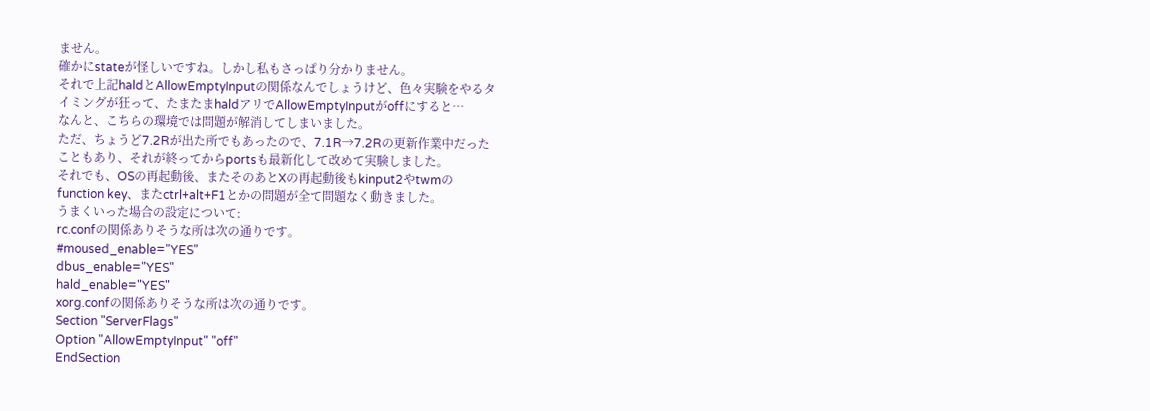ません。
確かにstateが怪しいですね。しかし私もさっぱり分かりません。
それで上記haldとAllowEmptyInputの関係なんでしょうけど、色々実験をやるタ
イミングが狂って、たまたまhaldアリでAllowEmptyInputがoffにすると…
なんと、こちらの環境では問題が解消してしまいました。
ただ、ちょうど7.2Rが出た所でもあったので、7.1R→7.2Rの更新作業中だった
こともあり、それが終ってからportsも最新化して改めて実験しました。
それでも、OSの再起動後、またそのあとXの再起動後もkinput2やtwmの
function key、またctrl+alt+F1とかの問題が全て問題なく動きました。
うまくいった場合の設定について:
rc.confの関係ありそうな所は次の通りです。
#moused_enable="YES"
dbus_enable="YES"
hald_enable="YES"
xorg.confの関係ありそうな所は次の通りです。
Section "ServerFlags"
Option "AllowEmptyInput" "off"
EndSection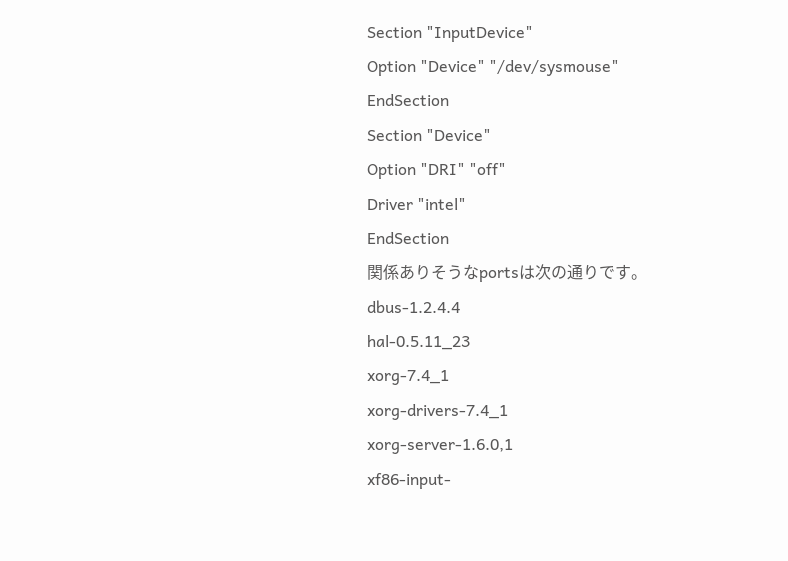Section "InputDevice"
Option "Device" "/dev/sysmouse"
EndSection
Section "Device"
Option "DRI" "off"
Driver "intel"
EndSection
関係ありそうなportsは次の通りです。
dbus-1.2.4.4
hal-0.5.11_23
xorg-7.4_1
xorg-drivers-7.4_1
xorg-server-1.6.0,1
xf86-input-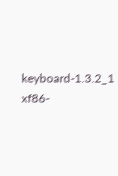keyboard-1.3.2_1
xf86-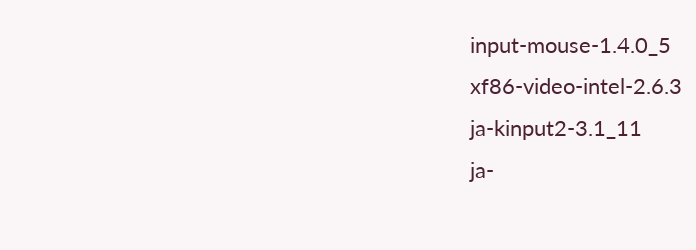input-mouse-1.4.0_5
xf86-video-intel-2.6.3
ja-kinput2-3.1_11
ja-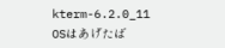kterm-6.2.0_11
OSはあげたば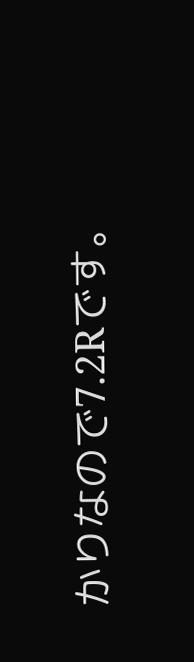かりなので7.2Rです。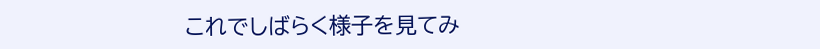これでしばらく様子を見てみ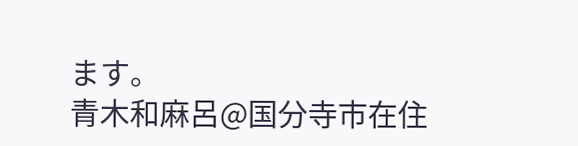ます。
青木和麻呂@国分寺市在住